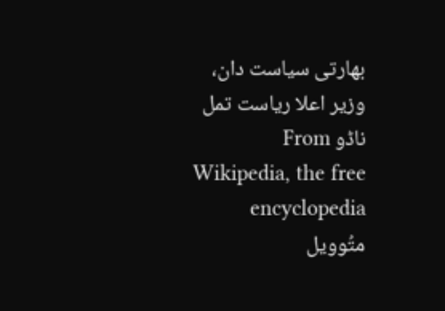بھارتی سیاست دان، وزیر اعلا ریاست تمل ناڈو From Wikipedia, the free encyclopedia
متُوویل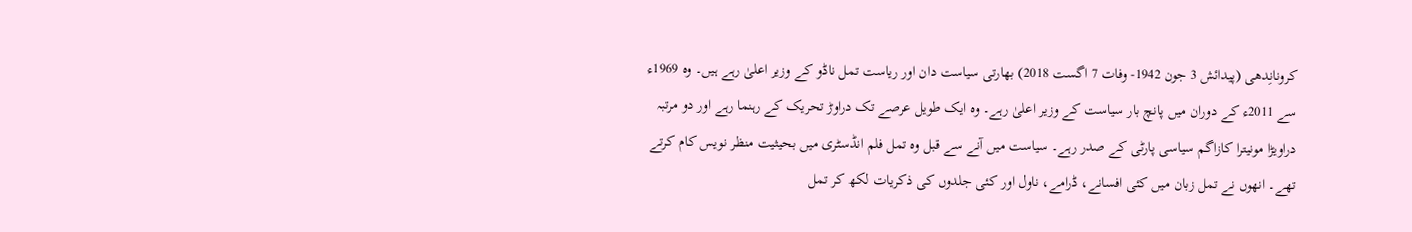کرونانِدھی (پیدائش 3 جون 1942- وفات 7 اگست 2018) بھارتی سیاست دان اور ریاست تمل ناڈو کے وزیر اعلیٰ رہے ہیں۔ وہ 1969ء سے 2011ء کے دوران میں پانچ بار سیاست کے وزیر اعلیٰ رہے۔ وہ ایک طویل عرصے تک دراوڑ تحریک کے رہنما رہے اور دو مرتبہ دراویڑا مونیترا کازاگم سیاسی پارٹی کے صدر رہے۔ سیاست میں آنے سے قبل وہ تمل فلم انڈسٹری میں بحیثیت منظر نویس کام کرتے تھے۔ انھوں نے تمل زبان میں کئی افسانے، ڈرامے، ناول اور کئی جلدوں کی ذکریات لکھ کر تمل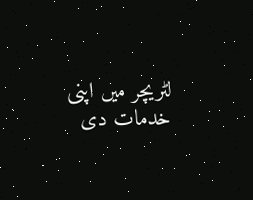لٹریچر میں اپنی خدمات دی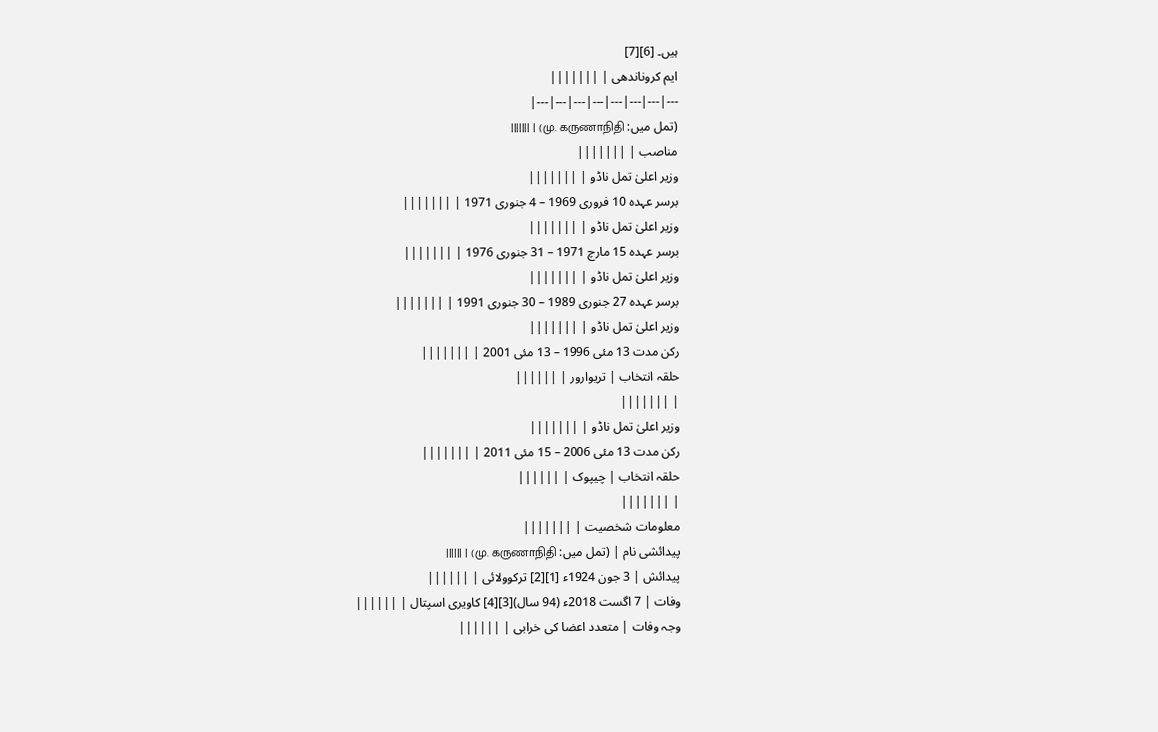ہیں۔ [6][7]
ایم کروناندھی | |||||||
---|---|---|---|---|---|---|---|
(تمل میں: மு. கருணாநிதி) | |||||||
مناصب | |||||||
وزیر اعلیٰ تمل ناڈو | |||||||
برسر عہدہ 10 فروری 1969 – 4 جنوری 1971 | |||||||
وزیر اعلیٰ تمل ناڈو | |||||||
برسر عہدہ 15 مارچ 1971 – 31 جنوری 1976 | |||||||
وزیر اعلیٰ تمل ناڈو | |||||||
برسر عہدہ 27 جنوری 1989 – 30 جنوری 1991 | |||||||
وزیر اعلیٰ تمل ناڈو | |||||||
رکن مدت 13 مئی 1996 – 13 مئی 2001 | |||||||
حلقہ انتخاب | تریوارور | ||||||
| |||||||
وزیر اعلیٰ تمل ناڈو | |||||||
رکن مدت 13 مئی 2006 – 15 مئی 2011 | |||||||
حلقہ انتخاب | چیپوک | ||||||
| |||||||
معلومات شخصیت | |||||||
پیدائشی نام | (تمل میں: மு. கருணாநிதி) | ||||||
پیدائش | 3 جون 1924ء [1][2] ترکوولائی | ||||||
وفات | 7 اگست 2018ء (94 سال)[3][4] کاویری اسپتال | ||||||
وجہ وفات | متعدد اعضا کی خرابی | ||||||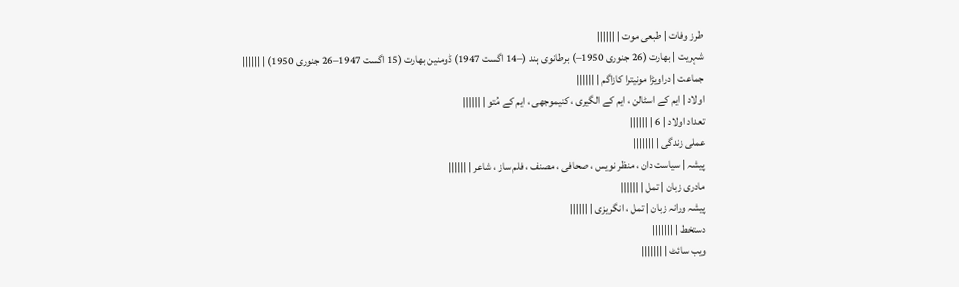طرز وفات | طبعی موت | ||||||
شہریت | بھارت (26 جنوری 1950–) برطانوی ہند (–14 اگست 1947) ڈومنین بھارت (15 اگست 1947–26 جنوری 1950) | ||||||
جماعت | دراویڑا مونیترا کازاگم | ||||||
اولاد | ایم کے اسٹالن ، ایم کے الگیری ، کنیموجھی ، ایم کے مُتو | ||||||
تعداد اولاد | 6 | ||||||
عملی زندگی | |||||||
پیشہ | سیاست دان ، منظر نویس ، صحافی ، مصنف ، فلم ساز ، شاعر | ||||||
مادری زبان | تمل | ||||||
پیشہ ورانہ زبان | تمل ، انگریزی | ||||||
دستخط | |||||||
ویب سائٹ | |||||||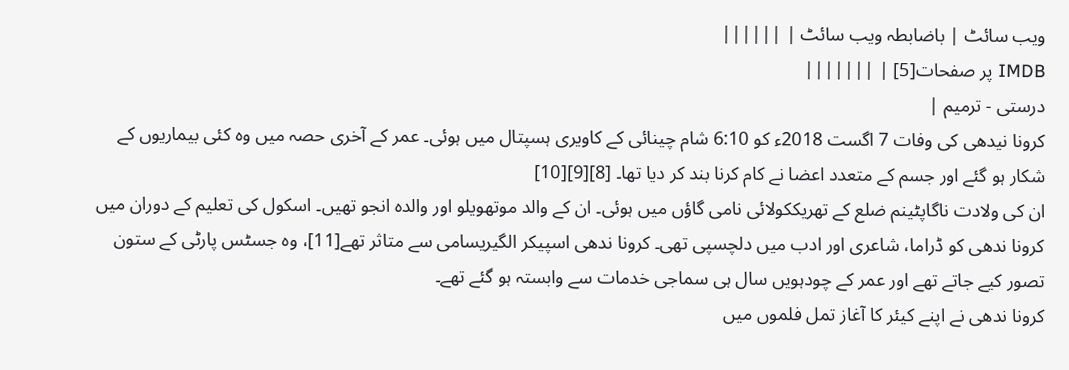ویب سائٹ | باضابطہ ویب سائٹ | ||||||
IMDB پر صفحات[5] | |||||||
درستی - ترمیم |
کرونا نیدھی کی وفات 7 اگست 2018ء کو 6:10 شام چینائی کے کاویری ہسپتال میں ہوئی۔ عمر کے آخری حصہ میں وہ کئی بیماریوں کے شکار ہو گئے اور جسم کے متعدد اعضا نے کام کرنا بند کر دیا تھا۔ [8][9][10]
ان کی ولادت ناگاپٹینم ضلع کے تھریککولائی نامی گاؤں میں ہوئی۔ ان کے والد موتھویلو اور والدہ انجو تھیں۔ اسکول کی تعلیم کے دوران میں کرونا ندھی کو ڈراما، شاعری اور ادب میں دلچسپی تھی۔ کرونا ندھی اسپیکر الگیریسامی سے متاثر تھے[11]، وہ جسٹس پارٹی کے ستون تصور کیے جاتے تھے اور عمر کے چودہویں سال ہی سماجی خدمات سے وابستہ ہو گئے تھے۔
کرونا ندھی نے اپنے کیئر کا آغاز تمل فلموں میں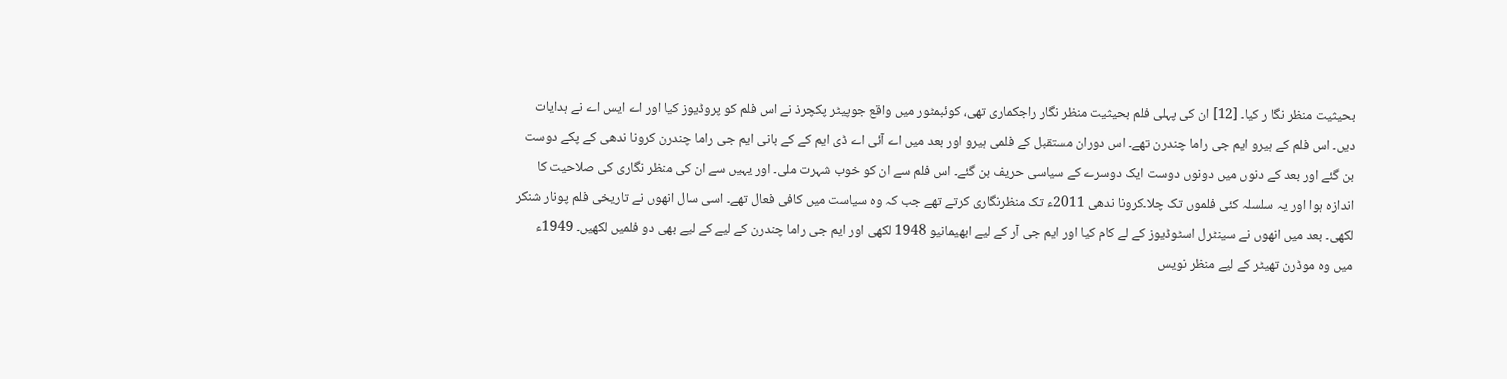بحیثیت منظر نگا ر کیا۔ [12] ان کی پہلی فلم بحیثیت منظر نگار راجکماری تھی، کوئبمٹور میں واقع جوپیٹر پکچرذ نے اس فلم کو پروڈیوز کیا اور اے ایس اے نے ہدایات دیں۔ اس فلم کے ہیرو ایم جی راما چندرن تھے۔ اس دوران مستقبل کے فلمی ہیرو اور بعد میں اے آئی اے ڈی ایم کے کے بانی ایم جی راما چندرن کرونا ندھی کے پکے دوست بن گئے اور بعد کے دنوں میں دونوں دوست ایک دوسرے کے سیاسی حریف بن گئے۔ اس فلم سے ان کو خوب شہرت ملی۔ اور یہیں سے ان کی منظر نگاری کی صلاحیت کا اندازہ ہوا اور یہ سلسلہ کئی فلموں تک چلا۔کرونا ندھی 2011ء تک منظرنگاری کرتے تھے جب کہ وہ سیاست میں کافی فعال تھے۔ اسی سال انھوں نے تاریخی فلم پونار شنکر لکھی۔ بعد میں انھوں نے سینٹرل اسٹوڈیوز کے لے کام کیا اور ایم جی آر کے لیے ابھیمانیو 1948 لکھی اور ایم جی راما چندرن کے لیے کے لیے بھی دو فلمیں لکھیں۔ 1949ء میں وہ موڈرن تھیٹر کے لیے منظر نویس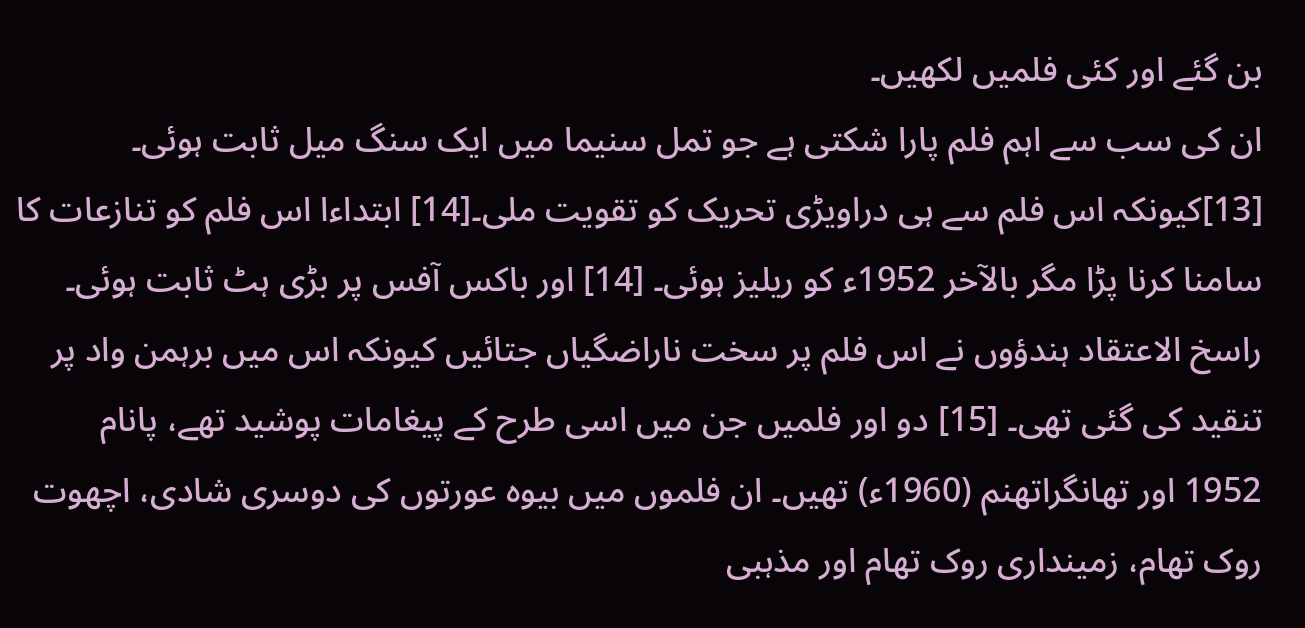بن گئے اور کئی فلمیں لکھیں۔
ان کی سب سے اہم فلم پارا شکتی ہے جو تمل سنیما میں ایک سنگ میل ثابت ہوئی۔ [13]کیونکہ اس فلم سے ہی دراویڑی تحریک کو تقویت ملی۔[14] ابتداءا اس فلم کو تنازعات کا سامنا کرنا پڑا مگر بالآخر 1952ء کو ریلیز ہوئی۔ [14] اور باکس آفس پر بڑی ہٹ ثابت ہوئی۔ راسخ الاعتقاد ہندؤوں نے اس فلم پر سخت ناراضگیاں جتائیں کیونکہ اس میں برہمن واد پر تنقید کی گئی تھی۔ [15] دو اور فلمیں جن میں اسی طرح کے پیغامات پوشید تھے، پانام 1952 اور تھانگراتھنم (1960ء) تھیں۔ ان فلموں میں بیوہ عورتوں کی دوسری شادی، اچھوت روک تھام، زمینداری روک تھام اور مذہبی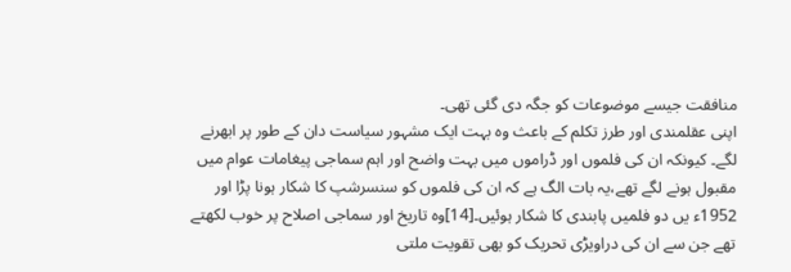منافقت جیسے موضوعات کو جگہ دی گئی تھی۔
اپنی عقلمندی اور طرز تکلم کے باعث وہ بہت ایک مشہور سیاست دان کے طور پر ابھرنے لگے۔ کیونکہ ان کی فلموں اور ڈراموں میں بہت واضح اور اہم سماجی پیغامات عوام میں مقبول ہونے لگے تھے،یہ بات الگ ہے کہ ان کی فلموں کو سنسرشپ کا شکار ہونا پڑا اور 1952ء یں دو فلمیں پابندی کا شکار ہوئیں۔[14]وہ تاریخ اور سماجی اصلاح پر خوب لکھتے تھے جن سے ان کی دراویڑی تحریک کو بھی تقویت ملتی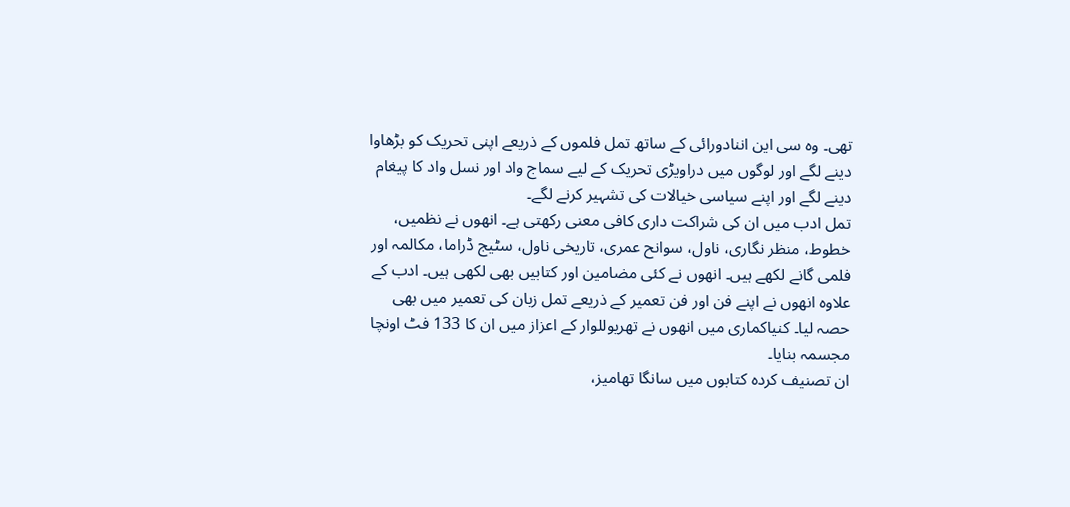تھی۔ وہ سی این اننادورائی کے ساتھ تمل فلموں کے ذریعے اپنی تحریک کو بڑھاوا دینے لگے اور لوگوں میں دراویڑی تحریک کے لیے سماج واد اور نسل واد کا پیغام دینے لگے اور اپنے سیاسی خیالات کی تشہیر کرنے لگے۔
تمل ادب میں ان کی شراکت داری کافی معنی رکھتی ہے۔ انھوں نے نظمیں، خطوط، منظر نگاری، ناول، سوانح عمری، تاریخی ناول، سٹیج ڈراما، مکالمہ اور فلمی گانے لکھے ہیں۔ انھوں نے کئی مضامین اور کتابیں بھی لکھی ہیں۔ ادب کے علاوہ انھوں نے اپنے فن اور فن تعمیر کے ذریعے تمل زبان کی تعمیر میں بھی حصہ لیا۔ کنیاکماری میں انھوں نے تھریوللوار کے اعزاز میں ان کا 133 فٹ اونچا مجسمہ بنایا۔
ان تصنیف کردہ کتابوں میں سانگا تھامیز،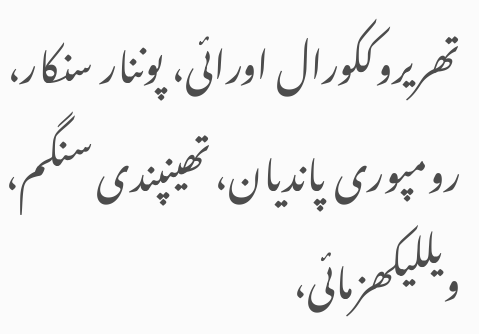تھریروککورال اورائی، پوننار سنکار، رومپوری پاندیان، تھینپندی سنگم، ویللیکھزمائی،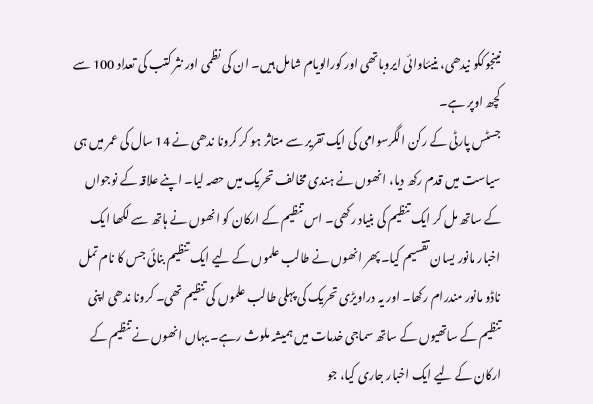نینجوککو نیدھی، ینیئاوائی ایروباتھی اور کورالویام شامل ہیں۔ ان کی نظمی اور نثر کتب کی تعداد 100 سے کچھ اوپر ہے۔
جسٹس پارٹی کے رکن الگرسوامی کی ایک تقریر سے متاثر ہو کر کرونا ندھی نے 14 سال کی عمر میں ہی سیاست میں قدم رکھ دیا، انھوں نے ہندی مخالف تحریک میں حصہ لیا۔ اپنے علاقہ کے نوجواں کے ساتھ مل کر ایک تنظیم کی بنیاد رکھی۔ اس تنظیم کے ارکان کو انھوں نے ہاتھ سے لکھا ایک اخبار مانور یسان تقسیم کیا۔ پھر انھوں نے طالب علموں کے لیے ایک تنظیم بنائی جس کا نام تمل ناڈو مانور مندرام رکھا۔ اور یہ دراویڑی تحریک کی پہلی طالب علموں کی تنظیم تھی۔ کرونا ندھی اپنی تنظیم کے ساتھیوں کے ساتھ سماجی خدمات میں ہمیشہ ملوث رہے۔ یہاں انھوں نے تنظیم کے ارکان کے لیے ایک اخبار جاری کیا، جو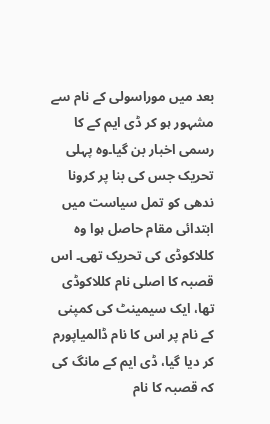بعد میں موراسولی کے نام سے مشہور ہو کر ڈی ایم کے کا رسمی اخبار بن گیا۔وہ پہلی تحریک جس کی بنا پر کرونا ندھی کو تمل سیاست میں ابتدائی مقام حاصل ہوا وہ کللاکوڈی کی تحریک تھی۔ اس قصبہ کا اصلی نام کللاکوڈی تھا، ایک سیمینٹ کی کمپنی کے نام پر اس کا نام ڈالمیاپورم کر دیا گیا، ڈی ایم کے مانگ کی کہ قصبہ کا نام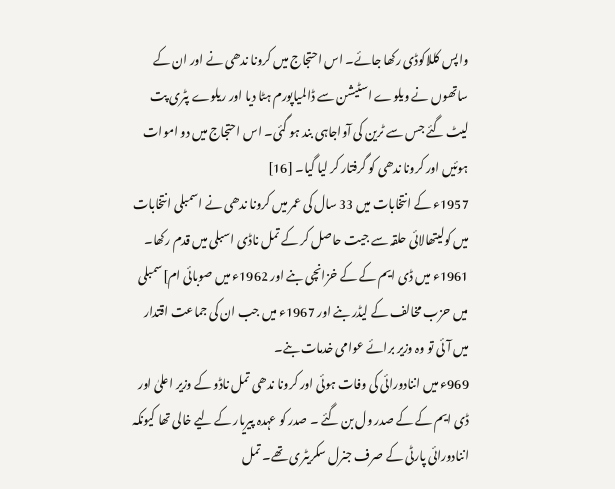واپس کللاکوڈی رکھا جائے۔ اس احتجاج میں کرونا ندھی نے اور ان کے ساتھوں نے ویلوے اسٹیشن سے ڈالمیاپورم ہٹا دیا اور ریلوے پٹری پت لیٹ گئے جس سے ٹرین کی آواجاہی بند ہو گئی۔ اس احتجاج میں دو اموات ہوئیں اور کرونا ندھی کو گرفتار کر لیا گیا۔ [16]
1957ء کے انتخابات میں 33 سال کی عمر میں کرونا ندھی نے اسمبلی انتخابات میں کولیتھالائی حلقہ سے جیت حاصل کر کے تمل ناڈی اسبلی میں قدم رکھا۔ 1961ء میں ڈی ایم کے کے خزانچی بنے اور 1962ء میں صوبائی ام]سمبلی میں حزب مخالف کے لیڈر بنے اور 1967ء میں جب ان کی جماعت اقتدار میں آئی تو وہ وزیر برائے عوامی خدمات بنے۔
969ء میں اننادورائی کی وفات ہوئی اور کرونا ندھی تمل ناڈو کے وزیر اعلیٰ اور ڈی ایم کے کے صدر ول بن گئے ۔ صدر کو عہدہ پیریار کے لیے خالی تھا کیونکہ اننادورائی پارٹی کے صرف جنرل سکریٹری تھے۔ تمل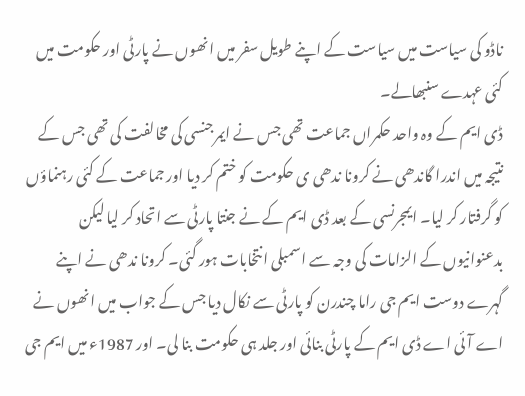ناڈو کی سیاست میں سیاست کے اپنے طویل سفر میں انھوں نے پارٹی اور حکومت میں کئی عہدے سنبھالے۔
ڈی ایم کے وہ واحد حکمراں جماعت تھی جس نے ایمرجنسی کی مخالفت کی تھی جس کے نتیجہ میں اندرا گاندھی نے کرونا ندھی ی حکومت کو ختم کر دیا اور جماعت کے کئی رہنماؤں کو گرفتار کر لیا۔ ایمجرنسی کے بعد ڈی ایم کے نے جنتا پارٹی سے اتحاد کر لیا لیکن بدعنوانیوں کے الزامات کی وجہ سے اسمبلی انتخابات ہور گئی۔ کرونا ندھی نے اپنے گہرے دوست ایم جی راما چندرن کو پارٹی سے نکال دیا جس کے جواب میں انھوں نے اے آئی اے ڈی ایم کے پارٹی بنائی اور جلد ہی حکومت بنا لی۔ اور 1987ء میں ایم جی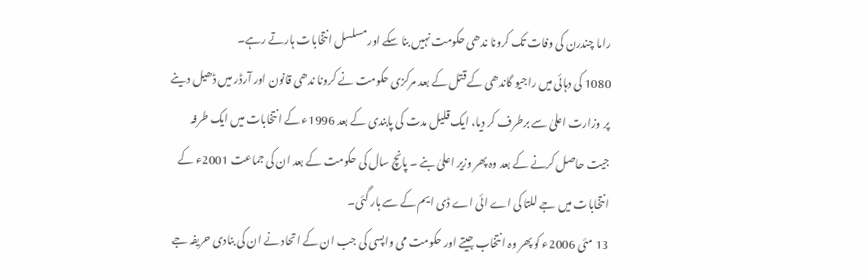راما چندرن کی وفات تک کرونا ندھی حکومت نہیں بنا سکے اور مسلسل انتخابات ہارتے رہے۔
1080 کی دہائی میں راجیو گاندھی کے قتل کے بعد مرکزی حکومت نے کرونا ندھی قانون اور آرڈر میں ڈھیل دینے پر وزارت اعلیٰ سے برطرف کر دیا، ایک قلیل مدت کی پابندی کے بعد 1996ء کے انتخابات میں ایک طرفہ جیت حاصل کرنے کے بعد وہ پھر وزیر اعلیٰ بنے ۔ پانچ سال کی حکومت کے بعد ان کی جماعت 2001ء کے انتخابات میں جے للتا کی اے ائی اے ڈی ایم کے سے ہار گئی۔
13 مئی 2006ء کو پھر وہ انتخاب جیتے اور حکومت می واپسی کی جب ان کے اتحاد نے ان کی بنادی حریفہ جے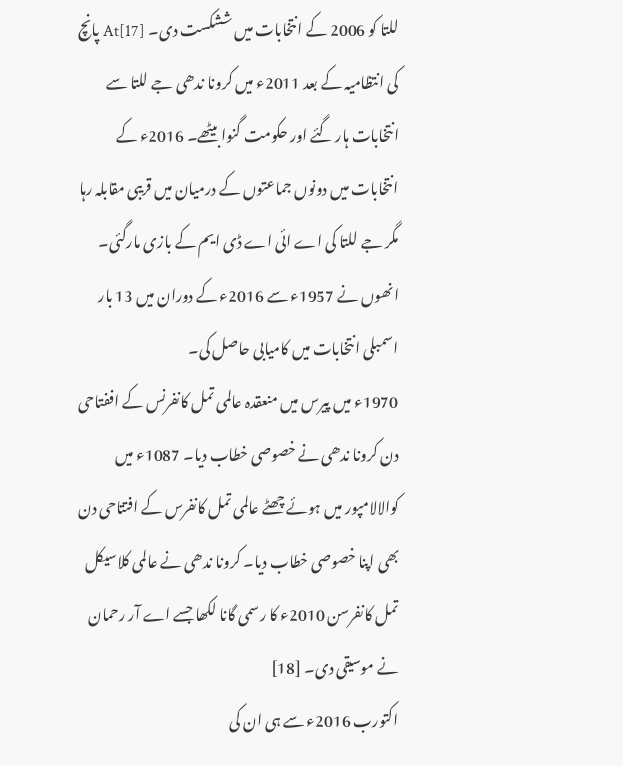للتا کو 2006 کے انتخابات میں ششکست دی۔ [17]At پانچ کی انتظامیہ کے بعد 2011ء میں کرونا ندھی جے للتا سے انتخابات ہار گئے اور حکومت گنوا بیٹھے۔ 2016ء کے انتخابات میں دونوں جماعتوں کے درمیان میں قریبی مقابلہ رہا مگر جے للتا کی اے ائی اے ڈی ایم کے بازی مارگئی۔ انھوں نے 1957ء سے 2016ء کے دوران میں 13 بار اسمبلی انتخابات میں کامیابی حاصل کی۔
1970ء میں پیرس میں منعقدہ عالمی تمل کانفرنس کے اففتاحی دن کرونا ندھی نے خصوصی خطاب دیا۔ 1087ء میں کوالالامپور میں ہوئے چھٹے عالمی تمل کانفرس کے افتتاحی دن بھی اپنا خصوصی خطاب دیا۔ کرونا ندھی نے عالمی کلاسیکل تمل کانفرسن 2010ء کا رسمی گانا لکھا جسے اے آر رحمان نے موسیقی دی۔ [18]
اکتورب 2016ء سے ہی ان کی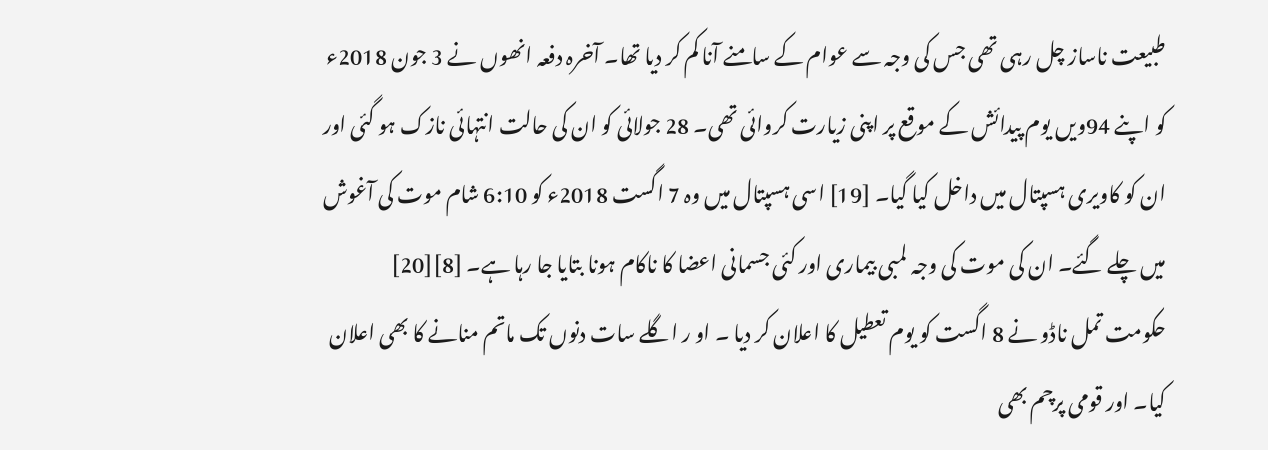طبیعت ناساز چل رہی تھی جس کی وجہ سے عوام کے سامنے آنا کم کر دیا تھا۔ آخرہ دفعہ انھوں نے 3 جون 2018ء کو اپنے 94ویں یوم پیدائش کے موقع پر اپنی زیارت کروائی تھی۔ 28 جولائی کو ان کی حالت انتہائی نازک ہو گئی اور ان کو کاویری ہسپتال میں داخل کیا گیا۔ [19] اسی ہسپتال میں وہ 7 اگست 2018ء کو 6:10 شام موت کی آغوش میں چلے گئے۔ ان کی موت کی وجہ لمبی بیماری اور کئی جسمانی اعضا کا ناکام ہونا بتایا جا رہا ہے۔ [8][20]
حکومت تمل ناڈو نے 8 اگست کو یوم تعطیل کا اعلان کر دیا ۔ او ر اگلے سات دنوں تک ماتم منانے کا بھی اعلان کیا۔ اور قومی پرچم بھی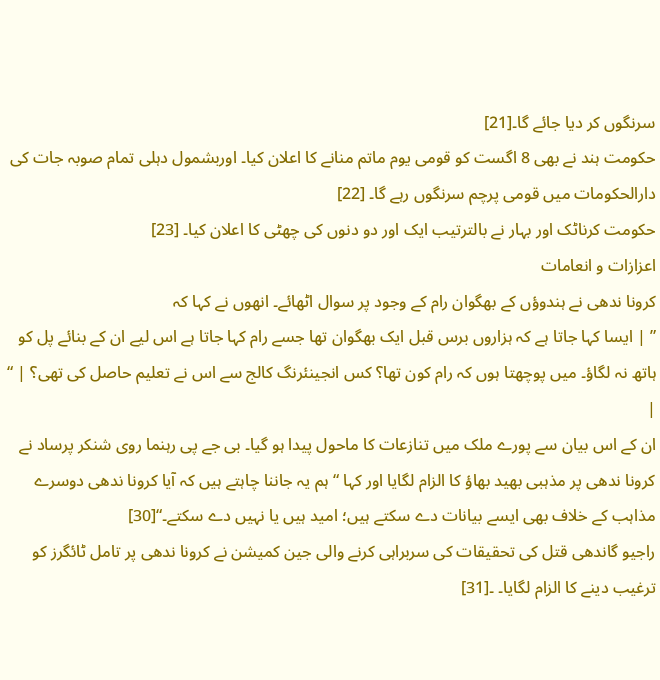سرنگوں کر دیا جائے گا۔[21]
حکومت ہند نے بھی 8 اگست کو قومی یوم ماتم منانے کا اعلان کیا۔ اوربشمول دہلی تمام صوبہ جات کی دارالحکومات میں قومی پرچم سرنگوں رہے گا۔ [22]
حکومت کرناٹک اور بہار نے بالترتیب ایک اور دو دنوں کی چھٹی کا اعلان کیا۔ [23]
اعزازات و انعامات
کرونا ندھی نے ہندوؤں کے بھگوان رام کے وجود پر سوال اٹھائے۔ انھوں نے کہا کہ
” | ایسا کہا جاتا ہے کہ ہزاروں برس قبل ایک بھگوان تھا جسے رام کہا جاتا ہے اس لیے ان کے بنائے پل کو ہاتھ نہ لگاؤ۔ میں پوچھتا ہوں کہ رام کون تھا؟ کس انجینئرنگ کالج سے اس نے تعلیم حاصل کی تھی؟ | “ |
ان کے اس بیان سے پورے ملک میں تنازعات کا ماحول پیدا ہو گیا۔ بی جے پی رہنما روی شنکر پرساد نے کرونا ندھی پر مذہبی بھید بھاؤ کا الزام لگایا اور کہا “ ہم یہ جاننا چاہتے ہیں کہ آیا کرونا ندھی دوسرے مذاہب کے خلاف بھی ایسے بیانات دے سکتے ہیں؛ امید ہیں یا نہیں دے سکتے۔“[30]
راجیو گاندھی قتل کی تحقیقات کی سربراہی کرنے والی جین کمیشن نے کرونا ندھی پر تامل ٹائگرز کو ترغیب دینے کا الزام لگایا۔ ۔[31]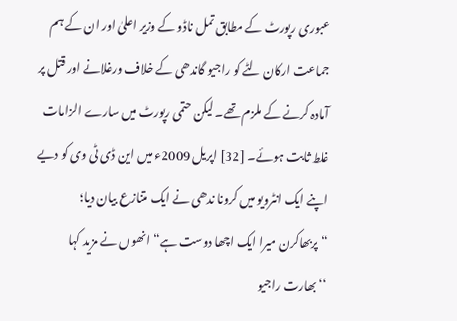عبوری رپورٹ کے مطابق تمل ناڈو کے وزیر اعلیٰ اور ان کے ہم جماعت ارکان لٹے کو راجیو گاندھی کے خلاف ورغلانے اور قتل پر آمادہ کرنے کے ملزم تھے۔ لیکن حتمی رپورٹ میں سارے الزامات غلط ثابت ہوئے۔ [32] اپریل 2009ء میں این ڈی ٹی وی کو دیے اپنے ایک انٹرویو میں کرونا ندھی نے ایک متنازع بیان دیا؛ “پربھاکرن میرا ایک اچھا دوست ہے“ انھوں نے مزید کہا ‘‘بھارت راجیو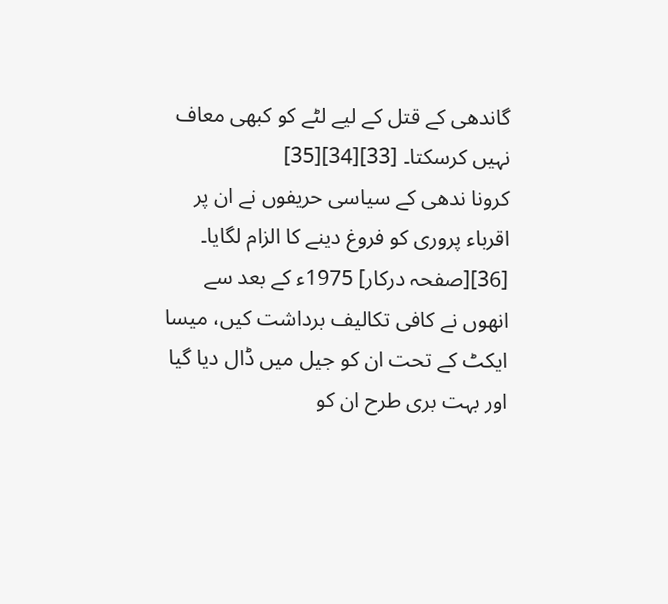گاندھی کے قتل کے لیے لٹے کو کبھی معاف نہیں کرسکتا۔ [33][34][35]
کرونا ندھی کے سیاسی حریفوں نے ان پر اقرباء پروری کو فروغ دینے کا الزام لگایا۔ [36][صفحہ درکار] 1975ء کے بعد سے انھوں نے کافی تکالیف برداشت کیں، میسا ایکٹ کے تحت ان کو جیل میں ڈال دیا گیا اور بہت بری طرح ان کو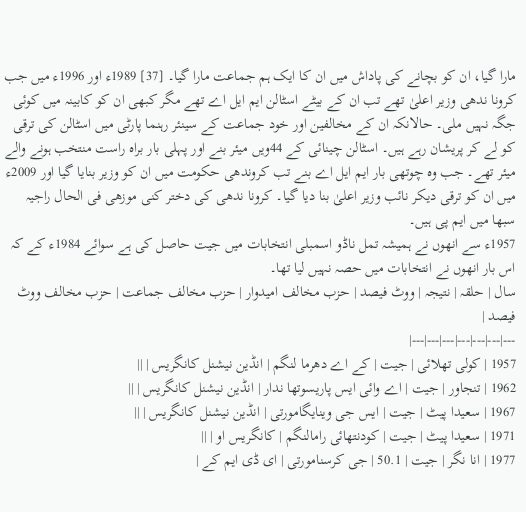مارا گیا، ان کو بچانے کی پاداش میں ان کا ایک ہم جماعت مارا گیا۔ [37] 1989ء اور 1996ء میں جب کرونا ندھی وزیر اعلیٰ تھے تب ان کے بیٹے اسٹالن ایم ایل اے تھے مگر کبھی ان کو کابینہ میں کوئی جگہ نہیں ملی۔ حالانکہ ان کے مخالفین اور خود جماعت کے سینئر رہنما پارٹی میں اسٹالن کی ترقی کو لے کر پریشان رہے ہیں۔ اسٹالن چینائی کے 44ویں میئر بنے اور پہلی بار براہ راست منتخب ہونے والے میئر تھے۔ جب وہ چوتھی بار ایم ایل اے بنے تب کروندھی حکومت میں ان کو وزیر بنایا گیا اور 2009ء میں ان کو ترقی دیکر نائب وزیر اعلیٰ بنا دیا گیا۔ کرونا ندھی کی دختر کنی موزھی فی الحال راجیہ سبھا میں ایم پی ہیں۔
1957ء سے انھوں نے ہمیشہ تمل ناڈو اسمبلی انتخابات میں جیت حاصل کی ہے سوائے 1984ء کے کہ اس بار انھوں نے انتخابات میں حصہ نہیں لیا تھا۔
سال | حلقہ | نتیجہ | ووٹ فیصد | حزب مخالف امیدوار | حزب مخالف جماعت | حزب مخالف ووٹ فیصد |
---|---|---|---|---|---|---|
1957 | کولی تھلائی | جیت | کے اے دھرما لنگم | انڈین نیشنل کانگریس | ||
1962 | تنجاور | جیت | اے وائی ایس پاریسوتھا ندار | انڈین نیشنل کانگریس | ||
1967 | سعیدا پیٹ | جیت | ایس جی وینایگامورتی | انڈین نیشنل کانگریس | ||
1971 | سعیدا پیٹ | جیت | کودنتھائی رامالنگم | کانگریس او | ||
1977 | انا نگر | جیت | 50.1 | جی کرسنامورتی | ای ڈی ایم کے |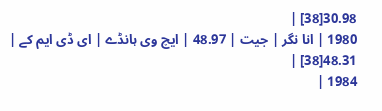30.98[38] |
1980 | انا نگر | جیت | 48.97 | ایچ وی ہانڈے | ای ڈی ایم کے | 48.31[38] |
1984 |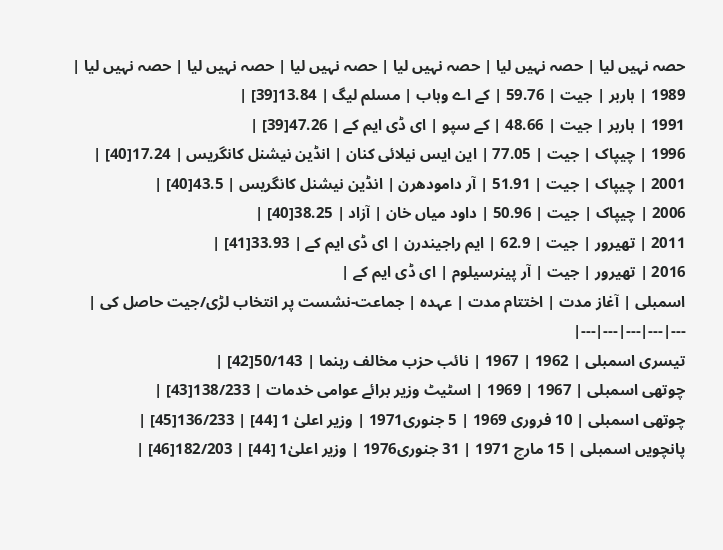حصہ نہیں لیا | حصہ نہیں لیا | حصہ نہیں لیا | حصہ نہیں لیا | حصہ نہیں لیا | حصہ نہیں لیا |
1989 | ہاربر | جیت | 59.76 | کے اے وہاب | مسلم لیگ | 13.84[39] |
1991 | ہاربر | جیت | 48.66 | کے سپو | ای ڈی ایم کے | 47.26[39] |
1996 | چیپاک | جیت | 77.05 | این ایس نیلائی کنان | انڈین نیشنل کانگریس | 17.24[40] |
2001 | چیپاک | جیت | 51.91 | آر دامودھرن | انڈین نیشنل کانگریس | 43.5[40] |
2006 | چیپاک | جیت | 50.96 | داود میاں خان | آزاد | 38.25[40] |
2011 | تھیرور | جیت | 62.9 | ایم راجیندرن | ای ڈی ایم کے | 33.93[41] |
2016 | تھیرور | جیت | آر پینرسیلوم | ای ڈی ایم کے |
اسمبلی | آغاز مدت | اختتام مدت | عہدہ | جماعت-نشست پر انتخاب لڑی/جیت حاصل کی |
---|---|---|---|---|
تیسری اسمبلی | 1962 | 1967 | نائب حزب مخالف رہنما | 50/143[42] |
چوتھی اسمبلی | 1967 | 1969 | اسٹیٹ وزیر برائے عوامی خدمات | 138/233[43] |
چوتھی اسمبلی | 10 فروری 1969 | 5 جنوری1971 | وزیر اعلیٰ 1 [44] | 136/233[45] |
پانچویں اسمبلی | 15 مارچ 1971 | 31 جنوری1976 | وزیر اعلیٰ1 [44] | 182/203[46] |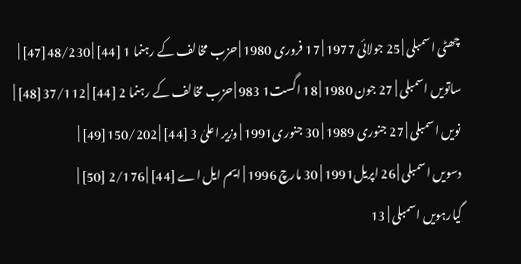چھٹی اسمبلی | 25 جولائی 1977 | 17 فروری 1980 | حزب مخالف کے رہنما 1 [44] | 48/230[47] |
ساتویں اسمبلی | 27 جون 1980 | 18 اگست1 983 | حزب مخالف کے رہنما 2 [44] | 37/112[48] |
نویں اسمبلی | 27 جنوری 1989 | 30 جنوری1991 | وزیر اعلیٰ 3 [44] | 150/202[49] |
دسویں اسمبلی | 26 اپریل1991 | 30 مارچ 1996 | ایم ایل اے [44] | 2/176 [50] |
گیارہویں اسمبلی | 13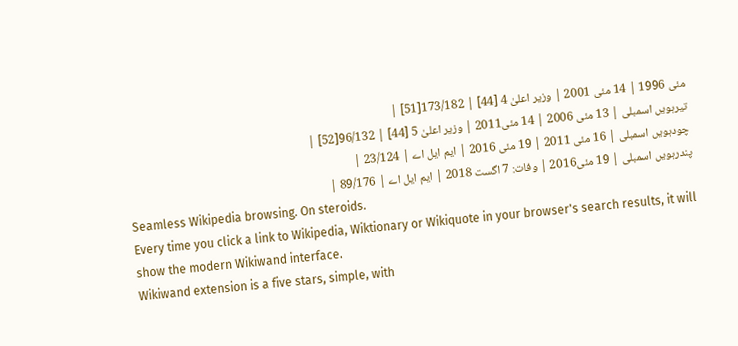مئی 1996 | 14 مئی 2001 | وزیر اعلیٰ 4 [44] | 173/182[51] |
تیرہویں اسمبلی | 13 مئی 2006 | 14 مئی2011 | وزیر اعلیٰ 5 [44] | 96/132[52] |
چودہویں اسمبلی | 16 مئی 2011 | 19 مئی 2016 | ایم ایل اے | 23/124 |
پندرہویں اسمبلی | 19 مئی2016 | وفات: 7 اگست 2018 | ایم ایل اے | 89/176 |
Seamless Wikipedia browsing. On steroids.
Every time you click a link to Wikipedia, Wiktionary or Wikiquote in your browser's search results, it will show the modern Wikiwand interface.
Wikiwand extension is a five stars, simple, with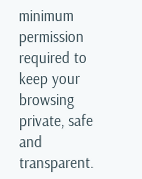minimum permission required to keep your browsing private, safe and transparent.